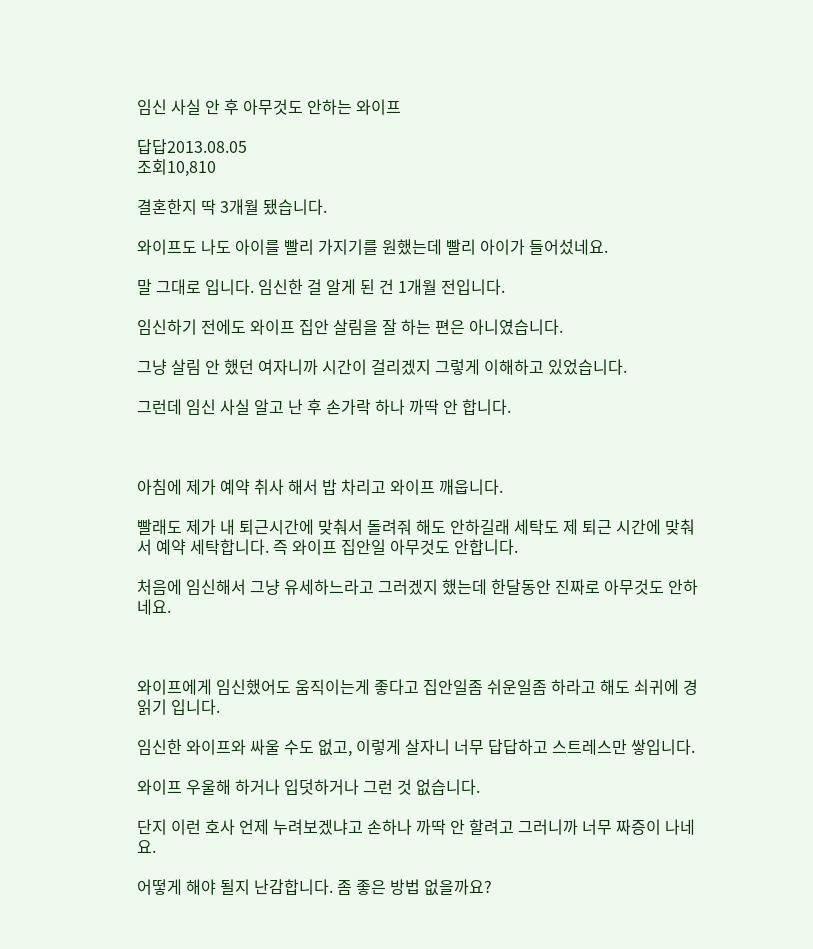임신 사실 안 후 아무것도 안하는 와이프

답답2013.08.05
조회10,810

결혼한지 딱 3개월 됐습니다.

와이프도 나도 아이를 빨리 가지기를 원했는데 빨리 아이가 들어섰네요.

말 그대로 입니다. 임신한 걸 알게 된 건 1개월 전입니다.

임신하기 전에도 와이프 집안 살림을 잘 하는 편은 아니였습니다.

그냥 살림 안 했던 여자니까 시간이 걸리겠지 그렇게 이해하고 있었습니다.

그런데 임신 사실 알고 난 후 손가락 하나 까딱 안 합니다.



아침에 제가 예약 취사 해서 밥 차리고 와이프 깨웁니다.

빨래도 제가 내 퇴근시간에 맞춰서 돌려줘 해도 안하길래 세탁도 제 퇴근 시간에 맞춰서 예약 세탁합니다. 즉 와이프 집안일 아무것도 안합니다.

처음에 임신해서 그냥 유세하느라고 그러겠지 했는데 한달동안 진짜로 아무것도 안하네요.



와이프에게 임신했어도 움직이는게 좋다고 집안일좀 쉬운일좀 하라고 해도 쇠귀에 경읽기 입니다.

임신한 와이프와 싸울 수도 없고, 이렇게 살자니 너무 답답하고 스트레스만 쌓입니다.

와이프 우울해 하거나 입덧하거나 그런 것 없습니다.

단지 이런 호사 언제 누려보겠냐고 손하나 까딱 안 할려고 그러니까 너무 짜증이 나네요.

어떻게 해야 될지 난감합니다. 좀 좋은 방법 없을까요?